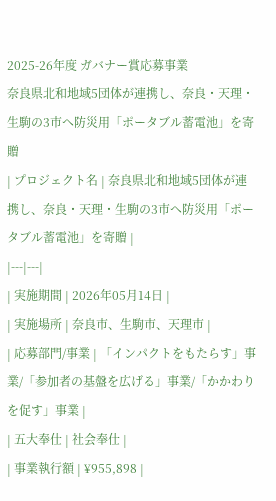2025-26年度 ガバナー賞応募事業
奈良県北和地域5団体が連携し、奈良・天理・生駒の3市へ防災用「ポータブル蓄電池」を寄贈
| プロジェクト名 | 奈良県北和地域5団体が連携し、奈良・天理・生駒の3市へ防災用「ポータブル蓄電池」を寄贈 |
|---|---|
| 実施期間 | 2026年05月14日 |
| 実施場所 | 奈良市、生駒市、天理市 |
| 応募部門/事業 | 「インパクトをもたらす」事業/「参加者の基盤を広げる」事業/「かかわりを促す」事業 |
| 五大奉仕 | 社会奉仕 |
| 事業執行額 | ¥955,898 |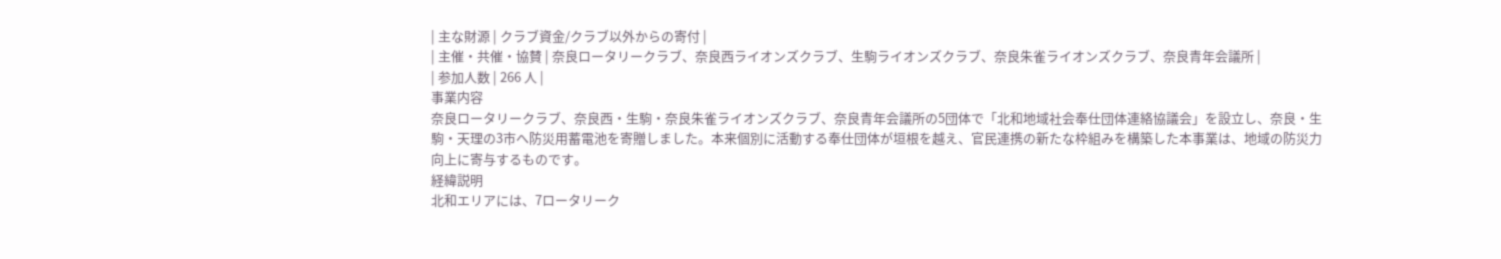| 主な財源 | クラブ資金/クラブ以外からの寄付 |
| 主催・共催・協賛 | 奈良ロータリークラブ、奈良西ライオンズクラブ、生駒ライオンズクラブ、奈良朱雀ライオンズクラブ、奈良青年会議所 |
| 参加人数 | 266 人 |
事業内容
奈良ロータリークラブ、奈良西・生駒・奈良朱雀ライオンズクラブ、奈良青年会議所の5団体で「北和地域社会奉仕団体連絡協議会」を設立し、奈良・生駒・天理の3市へ防災用蓄電池を寄贈しました。本来個別に活動する奉仕団体が垣根を越え、官民連携の新たな枠組みを構築した本事業は、地域の防災力向上に寄与するものです。
経緯説明
北和エリアには、7ロータリーク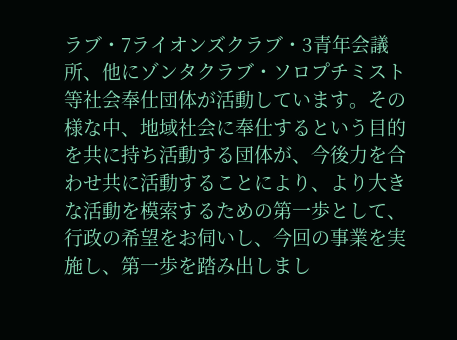ラブ・7ライオンズクラブ・3青年会議所、他にゾンタクラブ・ソロプチミスト等社会奉仕団体が活動しています。その様な中、地域社会に奉仕するという目的を共に持ち活動する団体が、今後力を合わせ共に活動することにより、より大きな活動を模索するための第一歩として、行政の希望をお伺いし、今回の事業を実施し、第一歩を踏み出しまし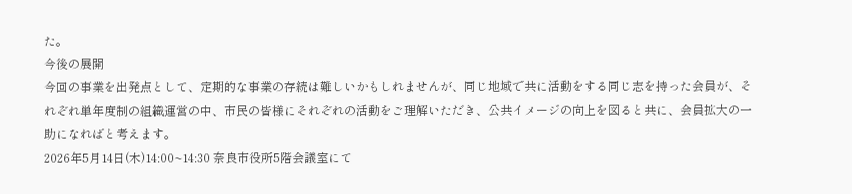た。
今後の展開
今回の事業を出発点として、定期的な事業の存続は難しいかもしれませんが、同じ地域で共に活動をする同じ志を持った会員が、それぞれ単年度制の組織運営の中、市民の皆様にそれぞれの活動をご理解いただき、公共イメージの向上を図ると共に、会員拡大の一助になればと考えます。
2026年5月14日(木)14:00~14:30 奈良市役所5階会議室にて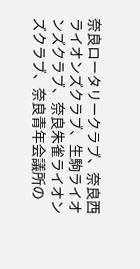奈良ロータリークラブ、奈良西ライオンズクラブ、生駒ライオンズクラブ、奈良朱雀ライオンズクラブ、奈良青年会議所の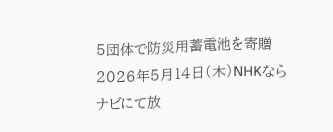5団体で防災用蓄電池を寄贈
2026年5月14日(木)NHKならナビにて放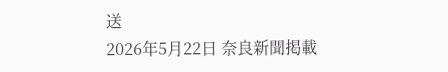送
2026年5月22日 奈良新聞掲載